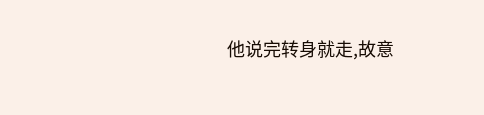他说完转身就走,故意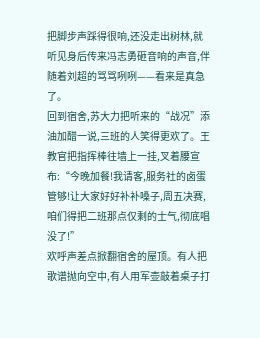把脚步声踩得很响,还没走出树林,就听见身后传来冯志勇砸音响的声音,伴随着刘超的骂骂咧咧——看来是真急了。
回到宿舍,苏大力把听来的“战况”添油加醋一说,三班的人笑得更欢了。王教官把指挥棒往墙上一挂,叉着腰宣布:“今晚加餐!我请客,服务社的卤蛋管够!让大家好好补补嗓子,周五决赛,咱们得把二班那点仅剩的士气,彻底唱没了!”
欢呼声差点掀翻宿舍的屋顶。有人把歌谱抛向空中,有人用军壶敲着桌子打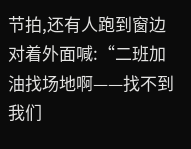节拍,还有人跑到窗边对着外面喊:“二班加油找场地啊——找不到我们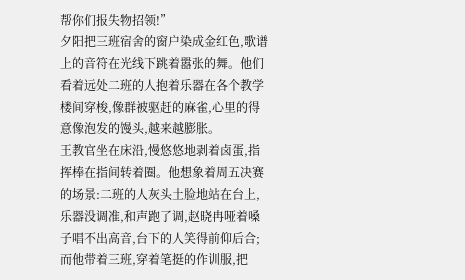帮你们报失物招领!”
夕阳把三班宿舍的窗户染成金红色,歌谱上的音符在光线下跳着嚣张的舞。他们看着远处二班的人抱着乐器在各个教学楼间穿梭,像群被驱赶的麻雀,心里的得意像泡发的馒头,越来越膨胀。
王教官坐在床沿,慢悠悠地剥着卤蛋,指挥棒在指间转着圈。他想象着周五决赛的场景:二班的人灰头土脸地站在台上,乐器没调准,和声跑了调,赵晓冉哑着嗓子唱不出高音,台下的人笑得前仰后合;而他带着三班,穿着笔挺的作训服,把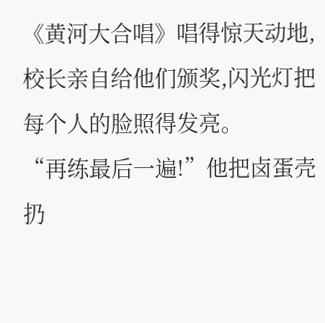《黄河大合唱》唱得惊天动地,校长亲自给他们颁奖,闪光灯把每个人的脸照得发亮。
“再练最后一遍!”他把卤蛋壳扔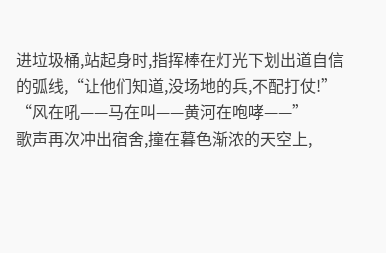进垃圾桶,站起身时,指挥棒在灯光下划出道自信的弧线,“让他们知道,没场地的兵,不配打仗!”
“风在吼——马在叫——黄河在咆哮——”
歌声再次冲出宿舍,撞在暮色渐浓的天空上,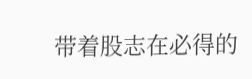带着股志在必得的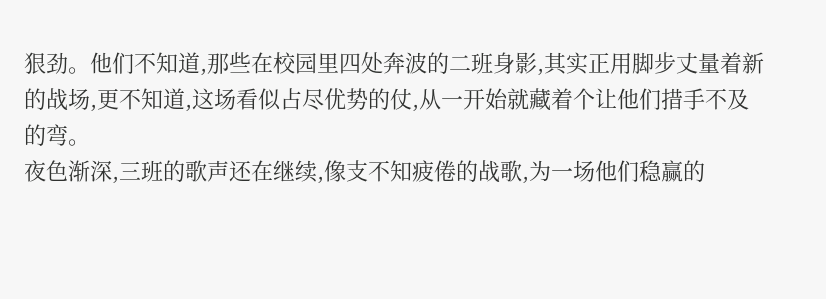狠劲。他们不知道,那些在校园里四处奔波的二班身影,其实正用脚步丈量着新的战场,更不知道,这场看似占尽优势的仗,从一开始就藏着个让他们措手不及的弯。
夜色渐深,三班的歌声还在继续,像支不知疲倦的战歌,为一场他们稳赢的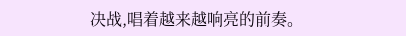决战,唱着越来越响亮的前奏。